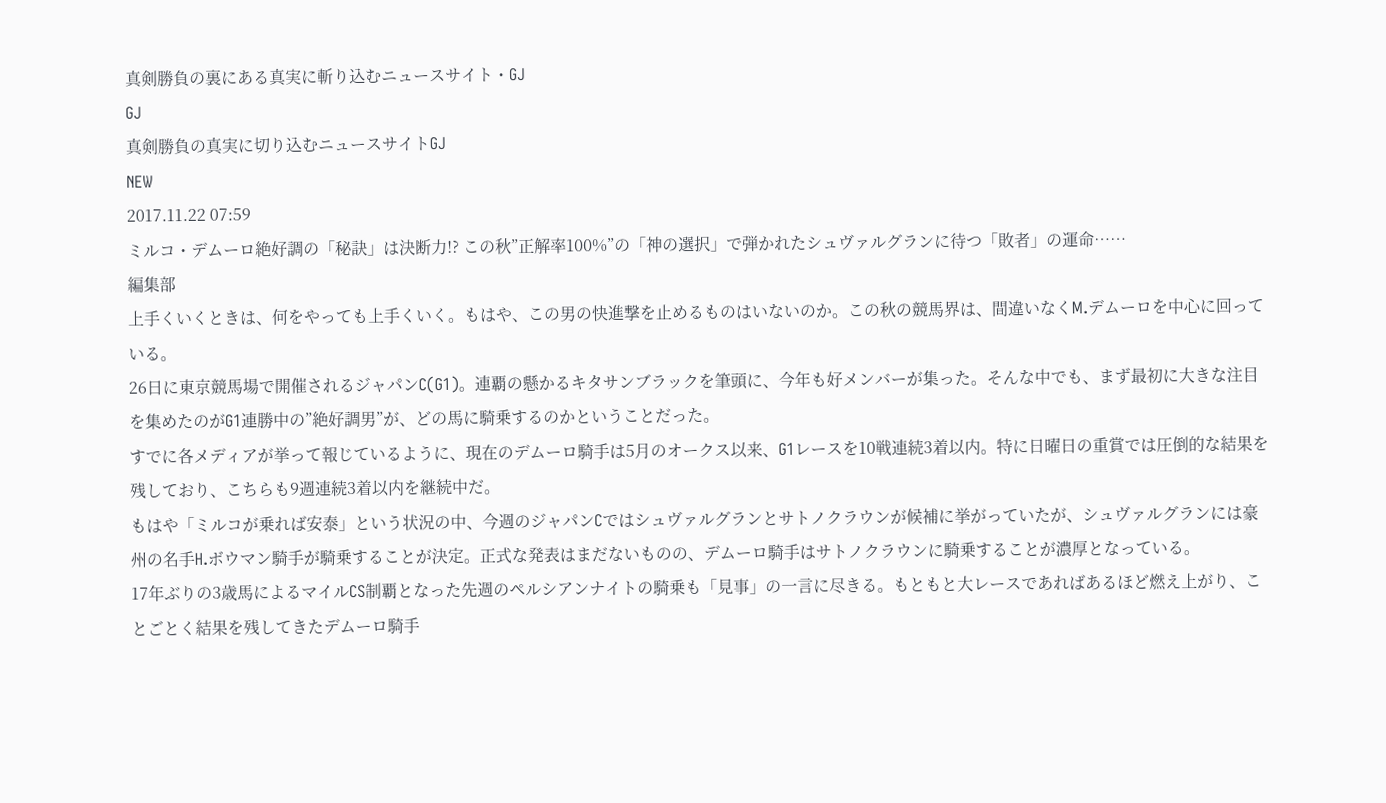真剣勝負の裏にある真実に斬り込むニュースサイト・GJ
GJ
真剣勝負の真実に切り込むニュースサイトGJ
NEW
2017.11.22 07:59
ミルコ・デムーロ絶好調の「秘訣」は決断力!? この秋”正解率100%”の「神の選択」で弾かれたシュヴァルグランに待つ「敗者」の運命……
編集部
上手くいくときは、何をやっても上手くいく。もはや、この男の快進撃を止めるものはいないのか。この秋の競馬界は、間違いなくM.デムーロを中心に回っている。
26日に東京競馬場で開催されるジャパンC(G1)。連覇の懸かるキタサンブラックを筆頭に、今年も好メンバーが集った。そんな中でも、まず最初に大きな注目を集めたのがG1連勝中の”絶好調男”が、どの馬に騎乗するのかということだった。
すでに各メディアが挙って報じているように、現在のデムーロ騎手は5月のオークス以来、G1レースを10戦連続3着以内。特に日曜日の重賞では圧倒的な結果を残しており、こちらも9週連続3着以内を継続中だ。
もはや「ミルコが乗れば安泰」という状況の中、今週のジャパンCではシュヴァルグランとサトノクラウンが候補に挙がっていたが、シュヴァルグランには豪州の名手H.ボウマン騎手が騎乗することが決定。正式な発表はまだないものの、デムーロ騎手はサトノクラウンに騎乗することが濃厚となっている。
17年ぶりの3歳馬によるマイルCS制覇となった先週のペルシアンナイトの騎乗も「見事」の一言に尽きる。もともと大レースであればあるほど燃え上がり、ことごとく結果を残してきたデムーロ騎手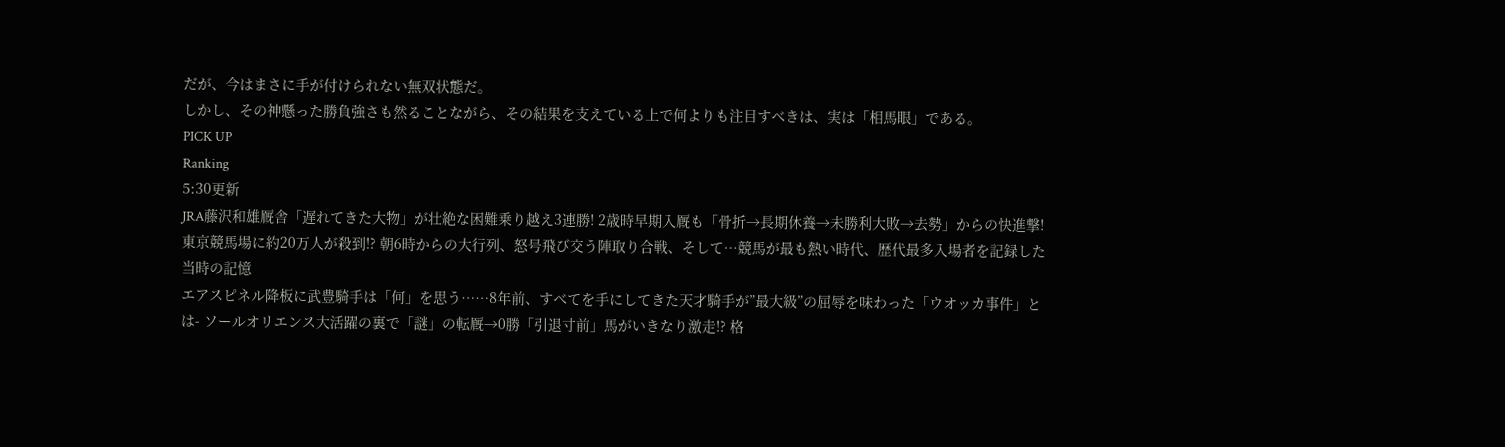だが、今はまさに手が付けられない無双状態だ。
しかし、その神懸った勝負強さも然ることながら、その結果を支えている上で何よりも注目すべきは、実は「相馬眼」である。
PICK UP
Ranking
5:30更新
JRA藤沢和雄厩舎「遅れてきた大物」が壮絶な困難乗り越え3連勝! 2歳時早期入厩も「骨折→長期休養→未勝利大敗→去勢」からの快進撃!
東京競馬場に約20万人が殺到!? 朝6時からの大行列、怒号飛び交う陣取り合戦、そして…競馬が最も熱い時代、歴代最多入場者を記録した当時の記憶
エアスピネル降板に武豊騎手は「何」を思う……8年前、すべてを手にしてきた天才騎手が”最大級”の屈辱を味わった「ウオッカ事件」とは- ソールオリエンス大活躍の裏で「謎」の転厩→0勝「引退寸前」馬がいきなり激走!? 格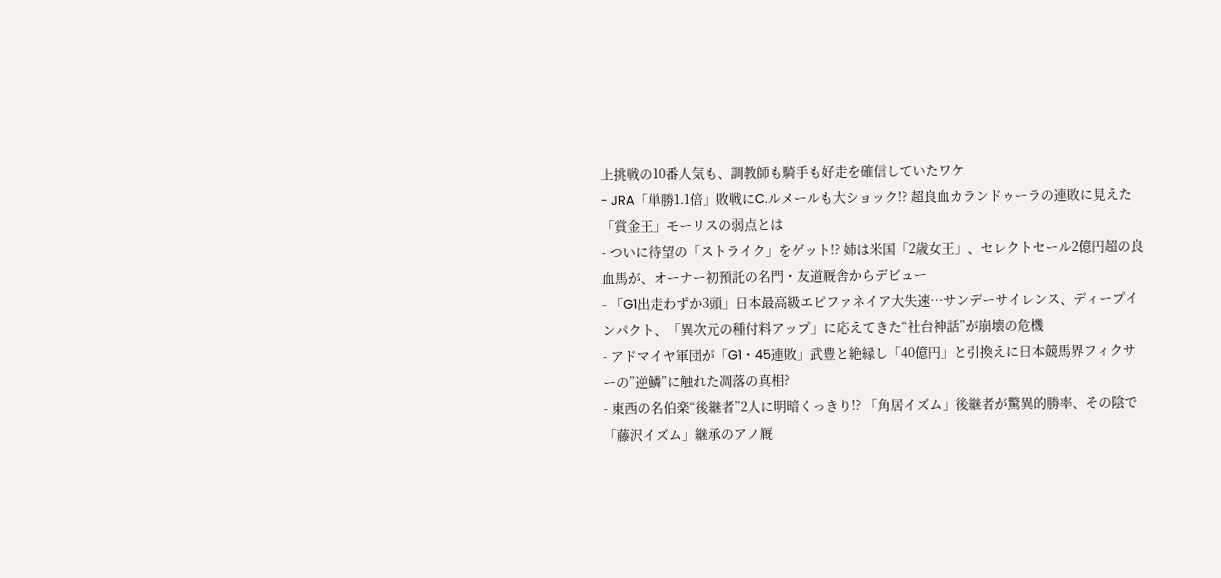上挑戦の10番人気も、調教師も騎手も好走を確信していたワケ
- JRA「単勝1.1倍」敗戦にC.ルメールも大ショック!? 超良血カランドゥーラの連敗に見えた「賞金王」モーリスの弱点とは
- ついに待望の「ストライク」をゲット!? 姉は米国「2歳女王」、セレクトセール2億円超の良血馬が、オーナー初預託の名門・友道厩舎からデビュー
- 「G1出走わずか3頭」日本最高級エピファネイア大失速…サンデーサイレンス、ディープインパクト、「異次元の種付料アップ」に応えてきた“社台神話”が崩壊の危機
- アドマイヤ軍団が「G1・45連敗」武豊と絶縁し「40億円」と引換えに日本競馬界フィクサーの”逆鱗”に触れた凋落の真相?
- 東西の名伯楽“後継者”2人に明暗くっきり!? 「角居イズム」後継者が驚異的勝率、その陰で「藤沢イズム」継承のアノ厩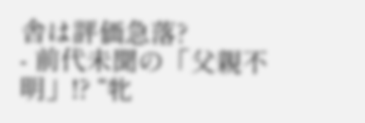舎は評価急落?
- 前代未聞の「父親不明」!? “牝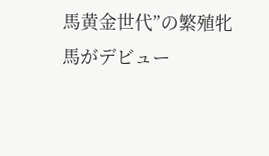馬黄金世代”の繁殖牝馬がデビュー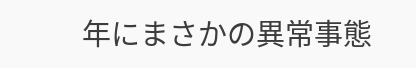年にまさかの異常事態